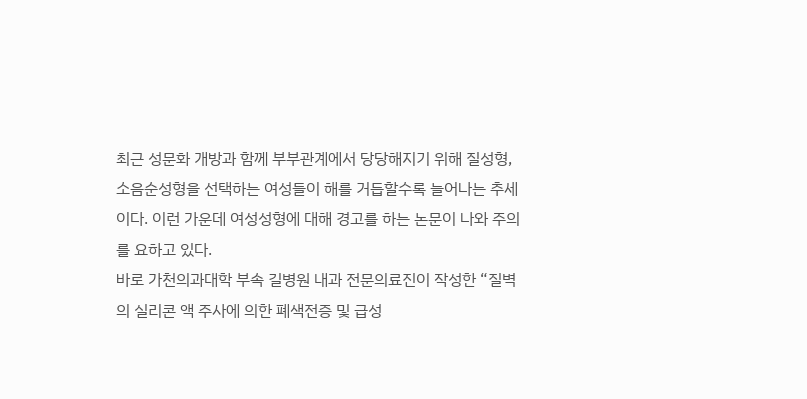최근 성문화 개방과 함께 부부관계에서 당당해지기 위해 질성형, 소음순성형을 선택하는 여성들이 해를 거듭할수록 늘어나는 추세이다. 이런 가운데 여성성형에 대해 경고를 하는 논문이 나와 주의를 요하고 있다.
바로 가천의과대학 부속 길병원 내과 전문의료진이 작성한 “질벽의 실리콘 액 주사에 의한 폐색전증 및 급성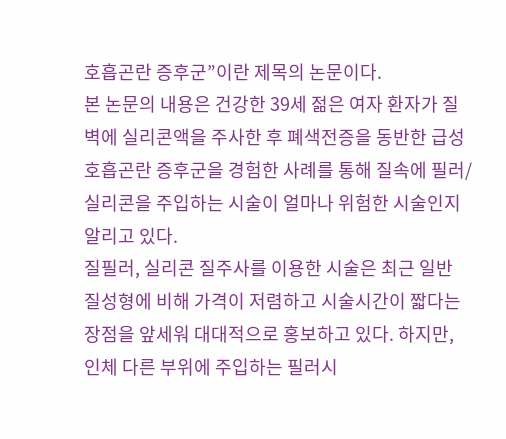호흡곤란 증후군”이란 제목의 논문이다.
본 논문의 내용은 건강한 39세 젊은 여자 환자가 질벽에 실리콘액을 주사한 후 폐색전증을 동반한 급성 호흡곤란 증후군을 경험한 사례를 통해 질속에 필러/실리콘을 주입하는 시술이 얼마나 위험한 시술인지 알리고 있다.
질필러, 실리콘 질주사를 이용한 시술은 최근 일반 질성형에 비해 가격이 저렴하고 시술시간이 짧다는 장점을 앞세워 대대적으로 홍보하고 있다. 하지만, 인체 다른 부위에 주입하는 필러시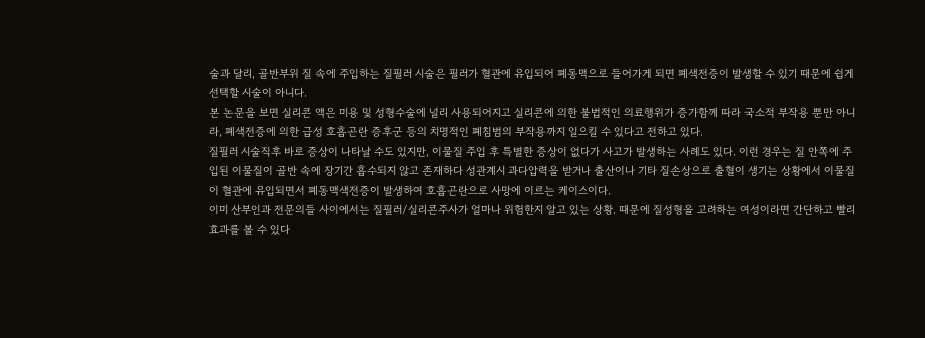술과 달리, 골반부위 질 속에 주입하는 질필러 시술은 필러가 혈관에 유입되어 폐동맥으로 들어가게 되면 폐색전증이 발생할 수 있기 때문에 쉽게 선택할 시술이 아니다.
본 논문을 보면 실리콘 액은 미용 및 성형수술에 널리 사용되어지고 실리콘에 의한 불법적인 의료행위가 증가함께 따라 국소적 부작용 뿐만 아니라, 폐색전증에 의한 급성 호흡곤란 증후군 등의 치명적인 폐침범의 부작용까지 일으킬 수 있다고 전하고 있다.
질필러 시술직후 바로 증상이 나타날 수도 있지만, 이물질 주입 후 특별한 증상이 없다가 사고가 발생하는 사례도 있다. 이런 경우는 질 안쪽에 주입된 이물질이 골반 속에 장기간 흡수되지 않고 존재하다 성관계시 과다압력을 받거나 출산이나 기타 질손상으로 출혈이 생기는 상황에서 이물질이 혈관에 유입되면서 폐동맥색전증이 발생하여 호흡곤란으로 사망에 이르는 케이스이다.
이미 산부인과 전문의들 사이에서는 질필러/실리콘주사가 얼마나 위험한지 알고 있는 상황. 때문에 질성형을 고려하는 여성이라면 간단하고 빨리 효과를 볼 수 있다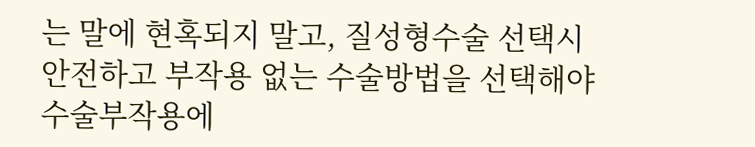는 말에 현혹되지 말고, 질성형수술 선택시 안전하고 부작용 없는 수술방법을 선택해야 수술부작용에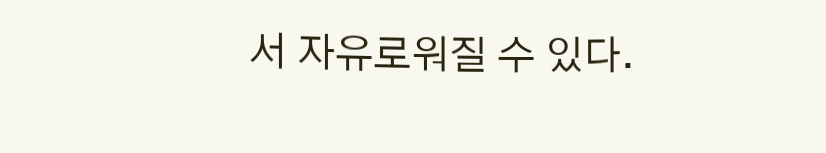서 자유로워질 수 있다.